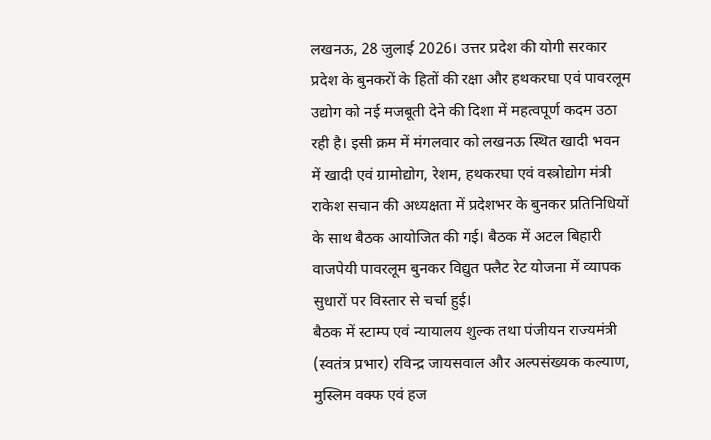लखनऊ, 28 जुलाई 2026। उत्तर प्रदेश की योगी सरकार प्रदेश के बुनकरों के हितों की रक्षा और हथकरघा एवं पावरलूम उद्योग को नई मजबूती देने की दिशा में महत्वपूर्ण कदम उठा रही है। इसी क्रम में मंगलवार को लखनऊ स्थित खादी भवन में खादी एवं ग्रामोद्योग, रेशम, हथकरघा एवं वस्त्रोद्योग मंत्री राकेश सचान की अध्यक्षता में प्रदेशभर के बुनकर प्रतिनिधियों के साथ बैठक आयोजित की गई। बैठक में अटल बिहारी वाजपेयी पावरलूम बुनकर विद्युत फ्लैट रेट योजना में व्यापक सुधारों पर विस्तार से चर्चा हुई।
बैठक में स्टाम्प एवं न्यायालय शुल्क तथा पंजीयन राज्यमंत्री (स्वतंत्र प्रभार) रविन्द्र जायसवाल और अल्पसंख्यक कल्याण, मुस्लिम वक्फ एवं हज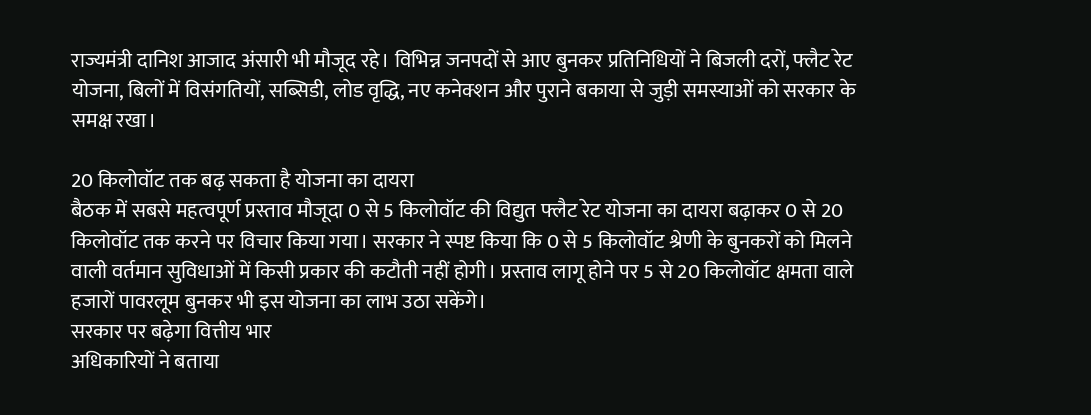राज्यमंत्री दानिश आजाद अंसारी भी मौजूद रहे। विभिन्न जनपदों से आए बुनकर प्रतिनिधियों ने बिजली दरों, फ्लैट रेट योजना, बिलों में विसंगतियों, सब्सिडी, लोड वृद्धि, नए कनेक्शन और पुराने बकाया से जुड़ी समस्याओं को सरकार के समक्ष रखा।

20 किलोवॉट तक बढ़ सकता है योजना का दायरा
बैठक में सबसे महत्वपूर्ण प्रस्ताव मौजूदा 0 से 5 किलोवॉट की विद्युत फ्लैट रेट योजना का दायरा बढ़ाकर 0 से 20 किलोवॉट तक करने पर विचार किया गया। सरकार ने स्पष्ट किया कि 0 से 5 किलोवॉट श्रेणी के बुनकरों को मिलने वाली वर्तमान सुविधाओं में किसी प्रकार की कटौती नहीं होगी। प्रस्ताव लागू होने पर 5 से 20 किलोवॉट क्षमता वाले हजारों पावरलूम बुनकर भी इस योजना का लाभ उठा सकेंगे।
सरकार पर बढ़ेगा वित्तीय भार
अधिकारियों ने बताया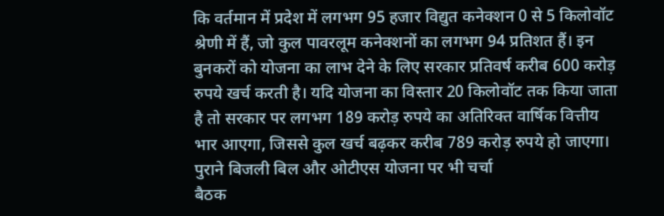कि वर्तमान में प्रदेश में लगभग 95 हजार विद्युत कनेक्शन 0 से 5 किलोवॉट श्रेणी में हैं, जो कुल पावरलूम कनेक्शनों का लगभग 94 प्रतिशत हैं। इन बुनकरों को योजना का लाभ देने के लिए सरकार प्रतिवर्ष करीब 600 करोड़ रुपये खर्च करती है। यदि योजना का विस्तार 20 किलोवॉट तक किया जाता है तो सरकार पर लगभग 189 करोड़ रुपये का अतिरिक्त वार्षिक वित्तीय भार आएगा, जिससे कुल खर्च बढ़कर करीब 789 करोड़ रुपये हो जाएगा।
पुराने बिजली बिल और ओटीएस योजना पर भी चर्चा
बैठक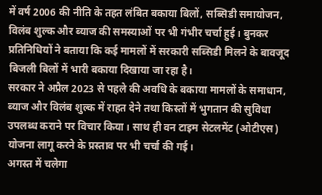में वर्ष 2006 की नीति के तहत लंबित बकाया बिलों, सब्सिडी समायोजन, विलंब शुल्क और ब्याज की समस्याओं पर भी गंभीर चर्चा हुई। बुनकर प्रतिनिधियों ने बताया कि कई मामलों में सरकारी सब्सिडी मिलने के बावजूद बिजली बिलों में भारी बकाया दिखाया जा रहा है।
सरकार ने अप्रैल 2023 से पहले की अवधि के बकाया मामलों के समाधान, ब्याज और विलंब शुल्क में राहत देने तथा किस्तों में भुगतान की सुविधा उपलब्ध कराने पर विचार किया। साथ ही वन टाइम सेटलमेंट (ओटीएस) योजना लागू करने के प्रस्ताव पर भी चर्चा की गई।
अगस्त में चलेगा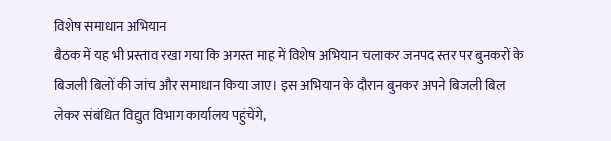विशेष समाधान अभियान
बैठक में यह भी प्रस्ताव रखा गया कि अगस्त माह में विशेष अभियान चलाकर जनपद स्तर पर बुनकरों के बिजली बिलों की जांच और समाधान किया जाए। इस अभियान के दौरान बुनकर अपने बिजली बिल लेकर संबंधित विद्युत विभाग कार्यालय पहुंचेंगे,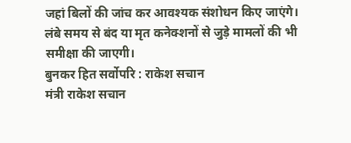जहां बिलों की जांच कर आवश्यक संशोधन किए जाएंगे। लंबे समय से बंद या मृत कनेक्शनों से जुड़े मामलों की भी समीक्षा की जाएगी।
बुनकर हित सर्वोपरि : राकेश सचान
मंत्री राकेश सचान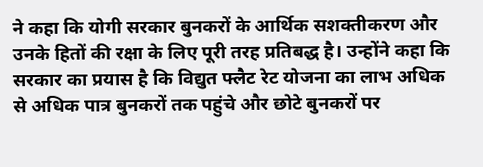ने कहा कि योगी सरकार बुनकरों के आर्थिक सशक्तीकरण और उनके हितों की रक्षा के लिए पूरी तरह प्रतिबद्ध है। उन्होंने कहा कि सरकार का प्रयास है कि विद्युत फ्लैट रेट योजना का लाभ अधिक से अधिक पात्र बुनकरों तक पहुंचे और छोटे बुनकरों पर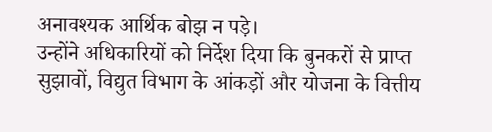अनावश्यक आर्थिक बोझ न पड़े।
उन्होंने अधिकारियों को निर्देश दिया कि बुनकरों से प्राप्त सुझावों, विद्युत विभाग के आंकड़ों और योजना के वित्तीय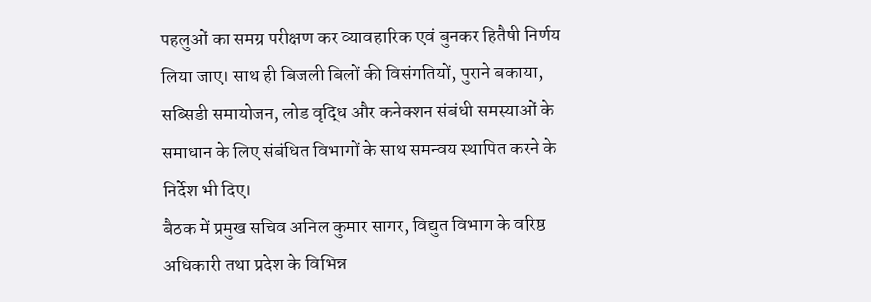पहलुओं का समग्र परीक्षण कर व्यावहारिक एवं बुनकर हितैषी निर्णय लिया जाए। साथ ही बिजली बिलों की विसंगतियों, पुराने बकाया, सब्सिडी समायोजन, लोड वृद्धि और कनेक्शन संबंधी समस्याओं के समाधान के लिए संबंधित विभागों के साथ समन्वय स्थापित करने के निर्देश भी दिए।
बैठक में प्रमुख सचिव अनिल कुमार सागर, विद्युत विभाग के वरिष्ठ अधिकारी तथा प्रदेश के विभिन्न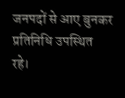जनपदों से आए बुनकर प्रतिनिधि उपस्थित रहे।